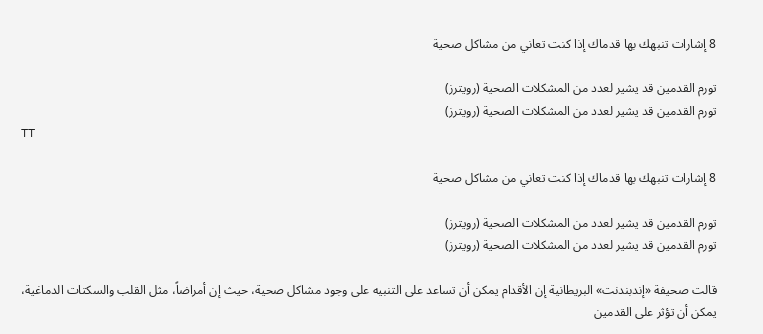8 إشارات تنبهك بها قدماك إذا كنت تعاني من مشاكل صحية

تورم القدمين قد يشير لعدد من المشكلات الصحية (رويترز)
تورم القدمين قد يشير لعدد من المشكلات الصحية (رويترز)
TT

8 إشارات تنبهك بها قدماك إذا كنت تعاني من مشاكل صحية

تورم القدمين قد يشير لعدد من المشكلات الصحية (رويترز)
تورم القدمين قد يشير لعدد من المشكلات الصحية (رويترز)

قالت صحيفة «إندبندنت» البريطانية إن الأقدام يمكن أن تساعد على التنبيه على وجود مشاكل صحية، حيث إن أمراضاً، مثل القلب والسكتات الدماغية، يمكن أن تؤثر على القدمين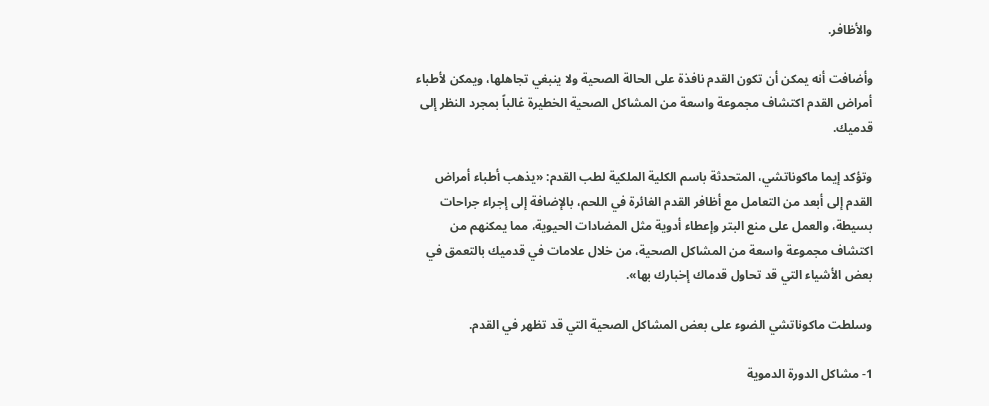والأظافر.

وأضافت أنه يمكن أن تكون القدم نافذة على الحالة الصحية ولا ينبغي تجاهلها، ويمكن لأطباء أمراض القدم اكتشاف مجموعة واسعة من المشاكل الصحية الخطيرة غالباً بمجرد النظر إلى قدميك.

وتؤكد إيما ماكوناتشي، المتحدثة باسم الكلية الملكية لطب القدم: «يذهب أطباء أمراض القدم إلى أبعد من التعامل مع أظافر القدم الغائرة في اللحم، بالإضافة إلى إجراء جراحات بسيطة، والعمل على منع البتر وإعطاء أدوية مثل المضادات الحيوية، مما يمكنهم من اكتشاف مجموعة واسعة من المشاكل الصحية، من خلال علامات في قدميك بالتعمق في بعض الأشياء التي قد تحاول قدماك إخبارك بها».

وسلطت ماكوناتشي الضوء على بعض المشاكل الصحية التي قد تظهر في القدم.

1- مشاكل الدورة الدموية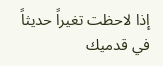إذا لاحظت تغيراً حديثاً في قدميك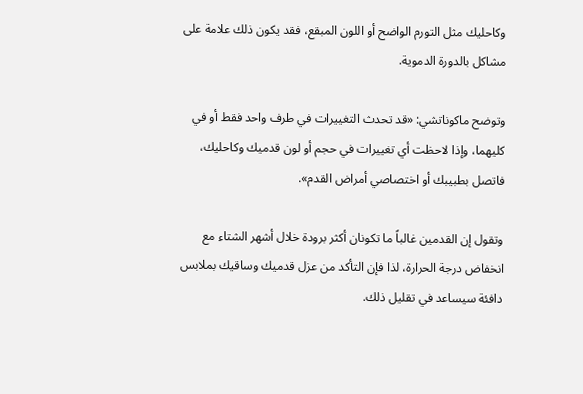وكاحليك مثل التورم الواضح أو اللون المبقع، فقد يكون ذلك علامة على مشاكل بالدورة الدموية.

وتوضح ماكوناتشي: «قد تحدث التغييرات في طرف واحد فقط أو في كليهما، وإذا لاحظت أي تغييرات في حجم أو لون قدميك وكاحليك، فاتصل بطبيبك أو اختصاصي أمراض القدم».

وتقول إن القدمين غالباً ما تكونان أكثر برودة خلال أشهر الشتاء مع انخفاض درجة الحرارة، لذا فإن التأكد من عزل قدميك وساقيك بملابس دافئة سيساعد في تقليل ذلك.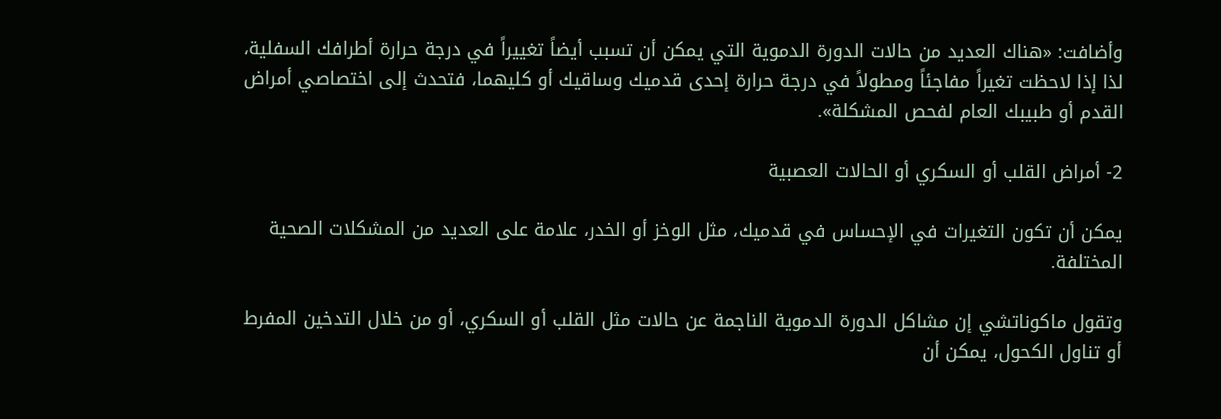وأضافت: «هناك العديد من حالات الدورة الدموية التي يمكن أن تسبب أيضاً تغييراً في درجة حرارة أطرافك السفلية، لذا إذا لاحظت تغيراً مفاجئاً ومطولاً في درجة حرارة إحدى قدميك وساقيك أو كليهما، فتحدث إلى اختصاصي أمراض القدم أو طبيبك العام لفحص المشكلة».

2- أمراض القلب أو السكري أو الحالات العصبية

يمكن أن تكون التغيرات في الإحساس في قدميك، مثل الوخز أو الخدر، علامة على العديد من المشكلات الصحية المختلفة.

وتقول ماكوناتشي إن مشاكل الدورة الدموية الناجمة عن حالات مثل القلب أو السكري، أو من خلال التدخين المفرط أو تناول الكحول، يمكن أن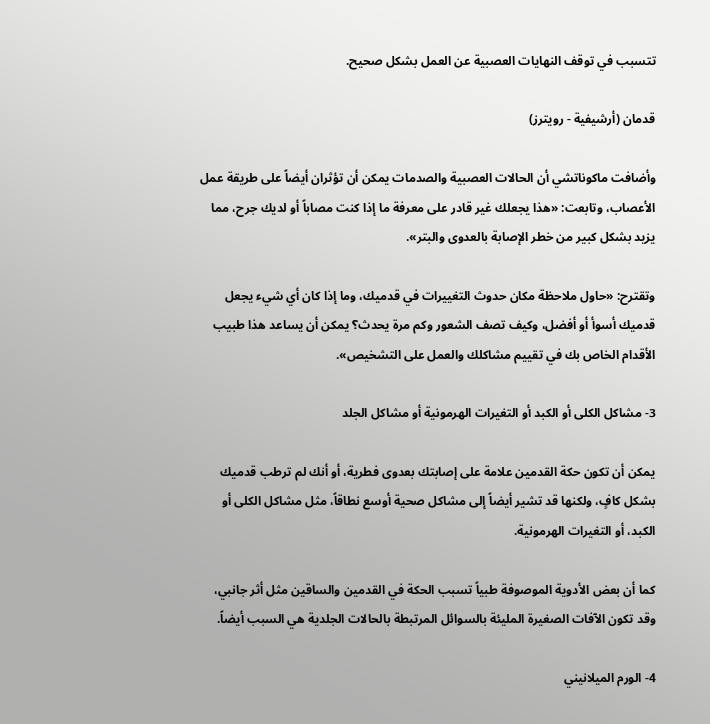تتسبب في توقف النهايات العصبية عن العمل بشكل صحيح.

قدمان (أرشيفية - رويترز)

وأضافت ماكوناتشي أن الحالات العصبية والصدمات يمكن أن تؤثران أيضاً على طريقة عمل الأعصاب، وتابعت: «هذا يجعلك غير قادر على معرفة ما إذا كنت مصاباً أو لديك جرح، مما يزيد بشكل كبير من خطر الإصابة بالعدوى والبتر».

وتقترح: «حاول ملاحظة مكان حدوث التغييرات في قدميك، وما إذا كان أي شيء يجعل قدميك أسوأ أو أفضل، وكيف تصف الشعور وكم مرة يحدث؟ يمكن أن يساعد هذا طبيب الأقدام الخاص بك في تقييم مشاكلك والعمل على التشخيص».

3- مشاكل الكلى أو الكبد أو التغيرات الهرمونية أو مشاكل الجلد

يمكن أن تكون حكة القدمين علامة على إصابتك بعدوى فطرية، أو أنك لم ترطب قدميك بشكل كافٍ، ولكنها قد تشير أيضاً إلى مشاكل صحية أوسع نطاقاً، مثل مشاكل الكلى أو الكبد، أو التغيرات الهرمونية.

كما أن بعض الأدوية الموصوفة طبياً تسبب الحكة في القدمين والساقين مثل أثر جانبي، وقد تكون الآفات الصغيرة المليئة بالسوائل المرتبطة بالحالات الجلدية هي السبب أيضاً.

4- الورم الميلانيني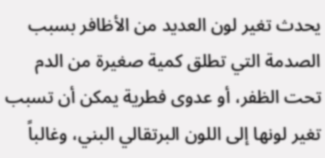يحدث تغير لون العديد من الأظافر بسبب الصدمة التي تطلق كمية صغيرة من الدم تحت الظفر، أو عدوى فطرية يمكن أن تسبب تغير لونها إلى اللون البرتقالي البني، وغالباً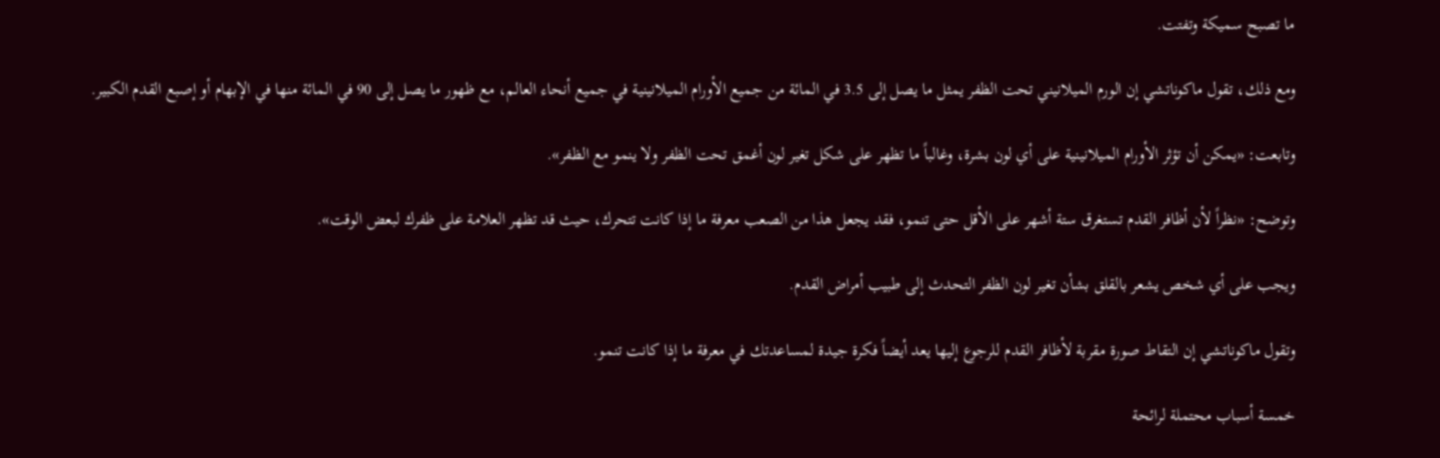ما تصبح سميكة وتفتت.

ومع ذلك، تقول ماكوناتشي إن الورم الميلانيني تحت الظفر يمثل ما يصل إلى 3.5 في المائة من جميع الأورام الميلانينية في جميع أنحاء العالم، مع ظهور ما يصل إلى 90 في المائة منها في الإبهام أو إصبع القدم الكبير.

وتابعت: «يمكن أن تؤثر الأورام الميلانينية على أي لون بشرة، وغالباً ما تظهر على شكل تغير لون أغمق تحت الظفر ولا ينمو مع الظفر».

وتوضح: «نظراً لأن أظافر القدم تستغرق ستة أشهر على الأقل حتى تنمو، فقد يجعل هذا من الصعب معرفة ما إذا كانت تتحرك، حيث قد تظهر العلامة على ظفرك لبعض الوقت».

ويجب على أي شخص يشعر بالقلق بشأن تغير لون الظفر التحدث إلى طبيب أمراض القدم.

وتقول ماكوناتشي إن التقاط صورة مقربة لأظافر القدم للرجوع إليها يعد أيضاً فكرة جيدة لمساعدتك في معرفة ما إذا كانت تنمو.

خمسة أسباب محتملة لرائحة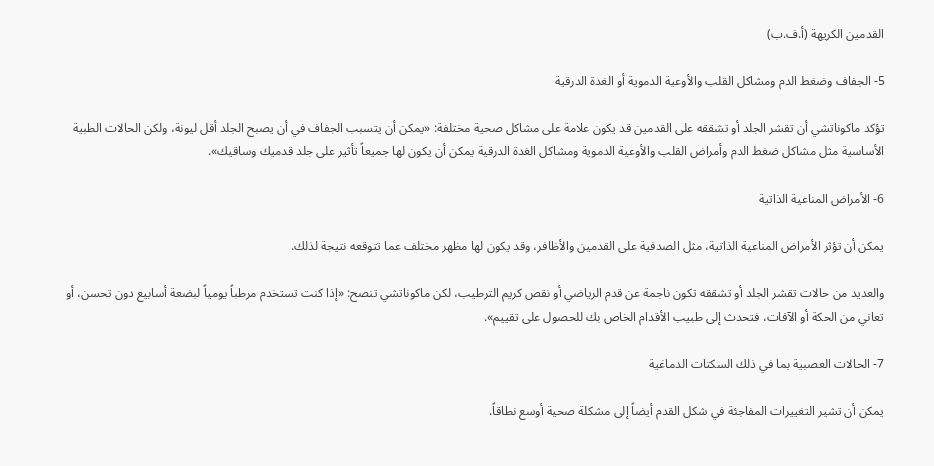القدمين الكريهة (أ.ف.ب)

5- الجفاف وضغط الدم ومشاكل القلب والأوعية الدموية أو الغدة الدرقية

تؤكد ماكوناتشي أن تقشر الجلد أو تشققه على القدمين قد يكون علامة على مشاكل صحية مختلفة: «يمكن أن يتسبب الجفاف في أن يصبح الجلد أقل ليونة، ولكن الحالات الطبية الأساسية مثل مشاكل ضغط الدم وأمراض القلب والأوعية الدموية ومشاكل الغدة الدرقية يمكن أن يكون لها جميعاً تأثير على جلد قدميك وساقيك».

6- الأمراض المناعية الذاتية

يمكن أن تؤثر الأمراض المناعية الذاتية، مثل الصدفية على القدمين والأظافر، وقد يكون لها مظهر مختلف عما تتوقعه نتيجة لذلك.

والعديد من حالات تقشر الجلد أو تشققه تكون ناجمة عن قدم الرياضي أو نقص كريم الترطيب، لكن ماكوناتشي تنصح: «إذا كنت تستخدم مرطباً يومياً لبضعة أسابيع دون تحسن، أو تعاني من الحكة أو الآفات، فتحدث إلى طبيب الأقدام الخاص بك للحصول على تقييم».

7- الحالات العصبية بما في ذلك السكتات الدماغية

يمكن أن تشير التغييرات المفاجئة في شكل القدم أيضاً إلى مشكلة صحية أوسع نطاقاً.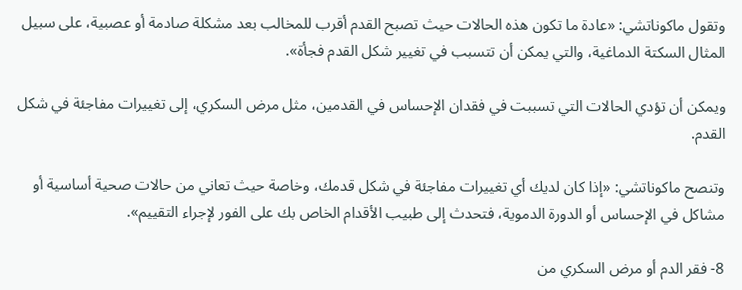وتقول ماكوناتشي: «عادة ما تكون هذه الحالات حيث تصبح القدم أقرب للمخالب بعد مشكلة صادمة أو عصبية، على سبيل المثال السكتة الدماغية، والتي يمكن أن تتسبب في تغيير شكل القدم فجأة».

ويمكن أن تؤدي الحالات التي تسببت في فقدان الإحساس في القدمين، مثل مرض السكري، إلى تغييرات مفاجئة في شكل القدم.

وتنصح ماكوناتشي: «إذا كان لديك أي تغييرات مفاجئة في شكل قدمك، وخاصة حيث تعاني من حالات صحية أساسية أو مشاكل في الإحساس أو الدورة الدموية، فتحدث إلى طبيب الأقدام الخاص بك على الفور لإجراء التقييم».

8- فقر الدم أو مرض السكري من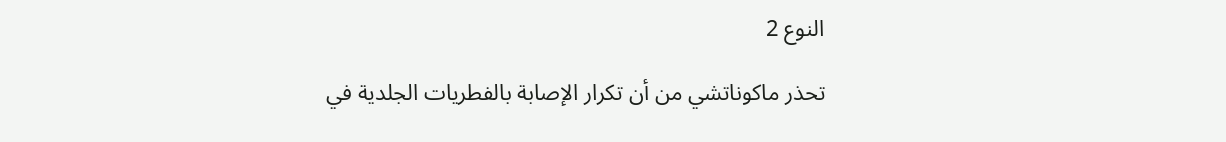النوع 2

تحذر ماكوناتشي من أن تكرار الإصابة بالفطريات الجلدية في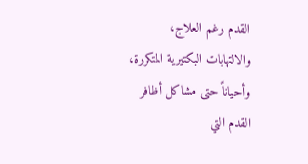القدم رغم العلاج، والالتهابات البكتيرية المتكررة، وأحياناً حتى مشاكل أظافر القدم التي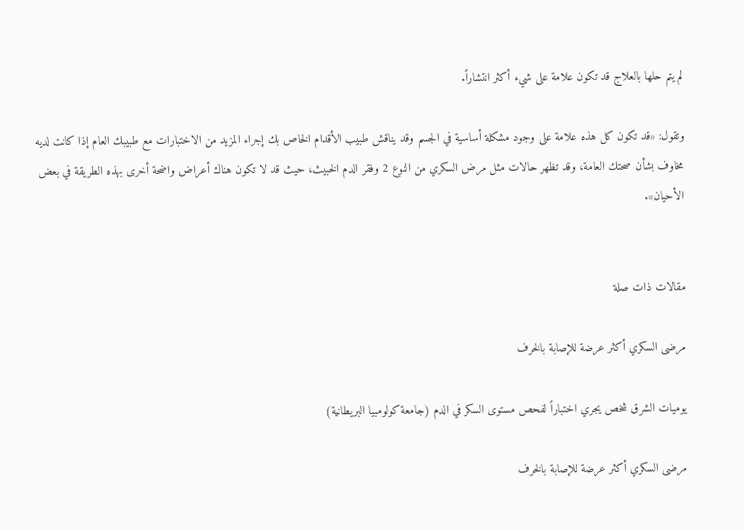لم يتم حلها بالعلاج قد تكون علامة على شيء أكثر انتشاراً.

وتقول: «قد تكون كل هذه علامة على وجود مشكلة أساسية في الجسم وقد يناقش طبيب الأقدام الخاص بك إجراء المزيد من الاختبارات مع طبيبك العام إذا كانت لديه مخاوف بشأن صحتك العامة، وقد تظهر حالات مثل مرض السكري من النوع 2 وفقر الدم الخبيث، حيث قد لا تكون هناك أعراض واضحة أخرى بهذه الطريقة في بعض الأحيان».


مقالات ذات صلة

مرضى السكري أكثر عرضة للإصابة بالخرف

يوميات الشرق شخص يجري اختباراً لفحص مستوى السكر في الدم (جامعة كولومبيا البريطانية)

مرضى السكري أكثر عرضة للإصابة بالخرف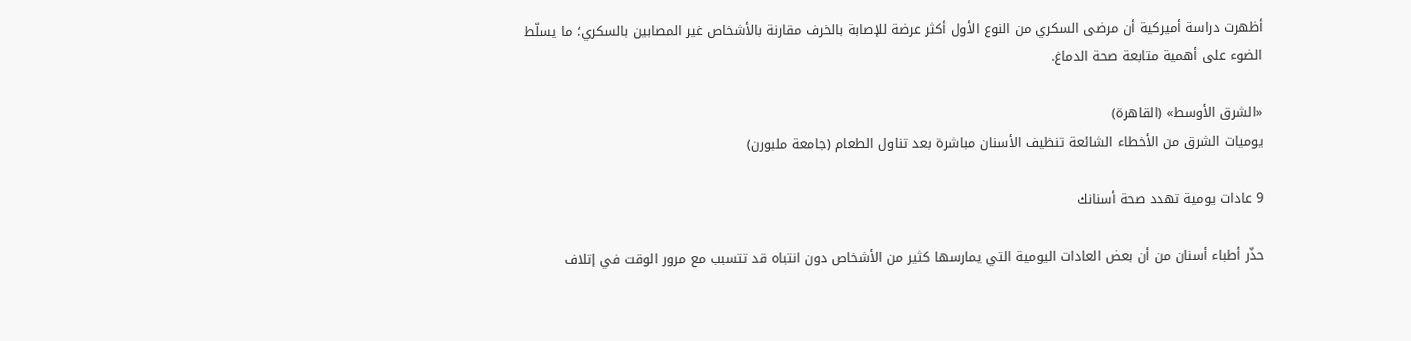أظهرت دراسة أميركية أن مرضى السكري من النوع الأول أكثر عرضة للإصابة بالخرف مقارنة بالأشخاص غير المصابين بالسكري؛ ما يسلّط الضوء على أهمية متابعة صحة الدماغ.

«الشرق الأوسط» (القاهرة)
يوميات الشرق من الأخطاء الشائعة تنظيف الأسنان مباشرة بعد تناول الطعام (جامعة ملبورن)

9 عادات يومية تهدد صحة أسنانك

حذّر أطباء أسنان من أن بعض العادات اليومية التي يمارسها كثير من الأشخاص دون انتباه قد تتسبب مع مرور الوقت في إتلاف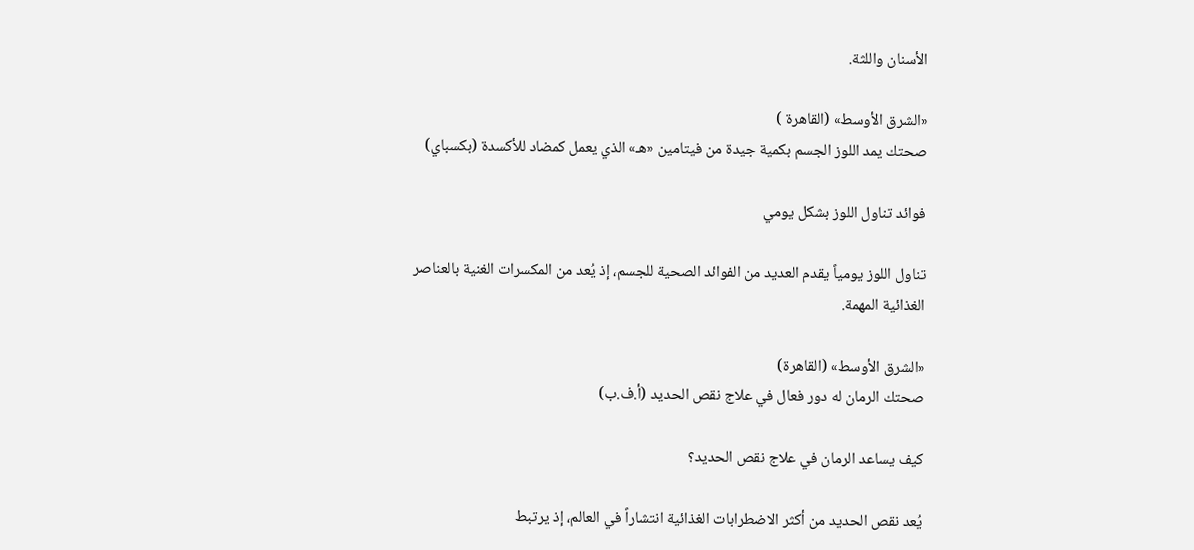الأسنان واللثة.

«الشرق الأوسط» (القاهرة )
صحتك يمد اللوز الجسم بكمية جيدة من فيتامين «هـ» الذي يعمل كمضاد للأكسدة (بكسباي)

فوائد تناول اللوز بشكل يومي

تناول اللوز يومياً يقدم العديد من الفوائد الصحية للجسم، إذ يُعد من المكسرات الغنية بالعناصر الغذائية المهمة.

«الشرق الأوسط» (القاهرة)
صحتك الرمان له دور فعال في علاج نقص الحديد (أ.ف.ب)

كيف يساعد الرمان في علاج نقص الحديد؟

يُعد نقص الحديد من أكثر الاضطرابات الغذائية انتشاراً في العالم، إذ يرتبط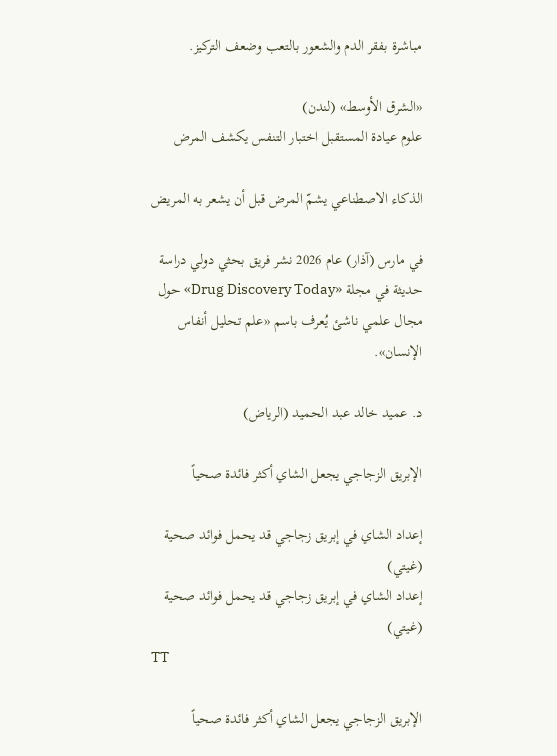مباشرة بفقر الدم والشعور بالتعب وضعف التركيز.

«الشرق الأوسط» (لندن)
علوم عيادة المستقبل اختبار التنفس يكشف المرض

الذكاء الاصطناعي يشمّ المرض قبل أن يشعر به المريض

في مارس (آذار) عام 2026 نشر فريق بحثي دولي دراسة حديثة في مجلة «Drug Discovery Today» حول مجال علمي ناشئ يُعرف باسم «علم تحليل أنفاس الإنسان».

د. عميد خالد عبد الحميد (الرياض)

الإبريق الزجاجي يجعل الشاي أكثر فائدة صحياً

إعداد الشاي في إبريق زجاجي قد يحمل فوائد صحية (غيتي)
إعداد الشاي في إبريق زجاجي قد يحمل فوائد صحية (غيتي)
TT

الإبريق الزجاجي يجعل الشاي أكثر فائدة صحياً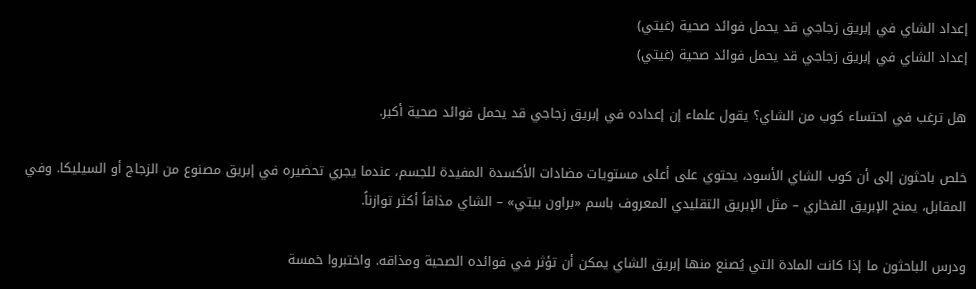إعداد الشاي في إبريق زجاجي قد يحمل فوائد صحية (غيتي)
إعداد الشاي في إبريق زجاجي قد يحمل فوائد صحية (غيتي)

هل ترغب في احتساء كوب من الشاي؟ يقول علماء إن إعداده في إبريق زجاجي قد يحمل فوائد صحية أكبر.

خلص باحثون إلى أن كوب الشاي الأسود، يحتوي على أعلى مستويات مضادات الأكسدة المفيدة للجسم، عندما يجري تحضيره في إبريق مصنوع من الزجاج أو السيليكا. وفي المقابل، يمنح الإبريق الفخاري – مثل الإبريق التقليدي المعروف باسم «براون بيتي» – الشاي مذاقاً أكثر توازناً.

ودرس الباحثون ما إذا كانت المادة التي يُصنع منها إبريق الشاي يمكن أن تؤثر في فوائده الصحية ومذاقه. واختبروا خمسة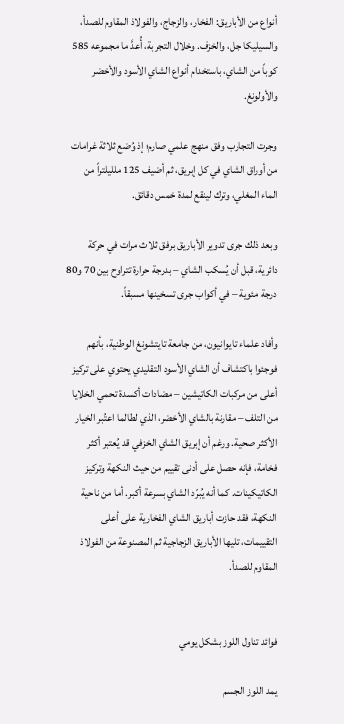أنواع من الأباريق: الفخار، والزجاج، والفولاذ المقاوم للصدأ، والسيليكا جل، والخزف. وخلال التجربة، أُعدَّ ما مجموعه 585 كوباً من الشاي، باستخدام أنواع الشاي الأسود والأخضر والأولونغ.

وجرت التجارب وفق منهج علمي صارم؛ إذ وُضع ثلاثة غرامات من أوراق الشاي في كل إبريق، ثم أضيف 125 ملليلتراً من الماء المغلي، وترك لينقع لمدة خمس دقائق.

وبعد ذلك جرى تدوير الأباريق برفق ثلاث مرات في حركة دائرية، قبل أن يُسكب الشاي – بدرجة حرارة تتراوح بين 70 و80 درجة مئوية – في أكواب جرى تسخينها مسبقاً.

وأفاد علماء تايوانيون، من جامعة تايتشونغ الوطنية، بأنهم فوجئوا باكتشاف أن الشاي الأسود التقليدي يحتوي على تركيز أعلى من مركبات الكاتيشين – مضادات أكسدة تحمي الخلايا من التلف – مقارنة بالشاي الأخضر، الذي لطالما اعتُبر الخيار الأكثر صحية. ورغم أن إبريق الشاي الخزفي قد يُعتبر أكثر فخامة، فإنه حصل على أدنى تقييم من حيث النكهة وتركيز الكاتيكينات. كما أنه يُبرّد الشاي بسرعة أكبر. أما من ناحية النكهة، فقد حازت أباريق الشاي الفخارية على أعلى التقييمات، تليها الأباريق الزجاجية ثم المصنوعة من الفولاذ المقاوم للصدأ.


فوائد تناول اللوز بشكل يومي

يمد اللوز الجسم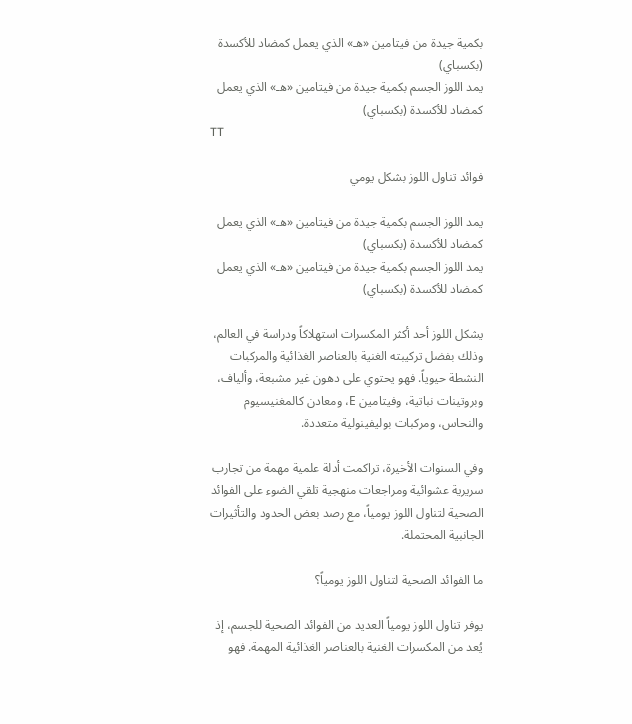بكمية جيدة من فيتامين «هـ» الذي يعمل كمضاد للأكسدة (بكسباي)
يمد اللوز الجسم بكمية جيدة من فيتامين «هـ» الذي يعمل كمضاد للأكسدة (بكسباي)
TT

فوائد تناول اللوز بشكل يومي

يمد اللوز الجسم بكمية جيدة من فيتامين «هـ» الذي يعمل كمضاد للأكسدة (بكسباي)
يمد اللوز الجسم بكمية جيدة من فيتامين «هـ» الذي يعمل كمضاد للأكسدة (بكسباي)

يشكل اللوز أحد أكثر المكسرات استهلاكاً ودراسة في العالم، وذلك بفضل تركيبته الغنية بالعناصر الغذائية والمركبات النشطة حيوياً. فهو يحتوي على دهون غير مشبعة، وألياف، وبروتينات نباتية، وفيتامين E، ومعادن كالمغنيسيوم والنحاس، ومركبات بوليفينولية متعددة.

وفي السنوات الأخيرة، تراكمت أدلة علمية مهمة من تجارب سريرية عشوائية ومراجعات منهجية تلقي الضوء على الفوائد الصحية لتناول اللوز يومياً، مع رصد بعض الحدود والتأثيرات الجانبية المحتملة.

ما الفوائد الصحية لتناول اللوز يومياً؟

يوفر تناول اللوز يومياً العديد من الفوائد الصحية للجسم، إذ يُعد من المكسرات الغنية بالعناصر الغذائية المهمة. فهو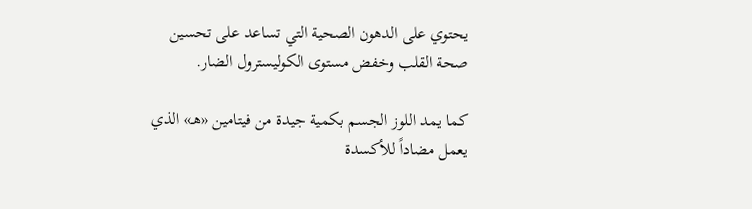يحتوي على الدهون الصحية التي تساعد على تحسين صحة القلب وخفض مستوى الكوليسترول الضار.

كما يمد اللوز الجسم بكمية جيدة من فيتامين «هـ» الذي يعمل مضاداً للأكسدة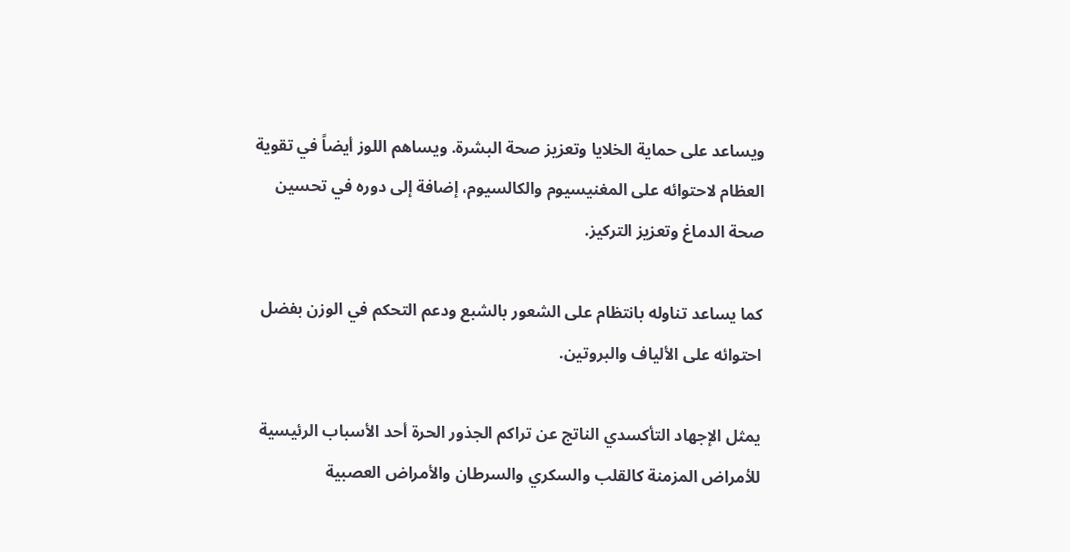ويساعد على حماية الخلايا وتعزيز صحة البشرة. ويساهم اللوز أيضاً في تقوية العظام لاحتوائه على المغنيسيوم والكالسيوم، إضافة إلى دوره في تحسين صحة الدماغ وتعزيز التركيز.

كما يساعد تناوله بانتظام على الشعور بالشبع ودعم التحكم في الوزن بفضل احتوائه على الألياف والبروتين.

يمثل الإجهاد التأكسدي الناتج عن تراكم الجذور الحرة أحد الأسباب الرئيسية للأمراض المزمنة كالقلب والسكري والسرطان والأمراض العصبية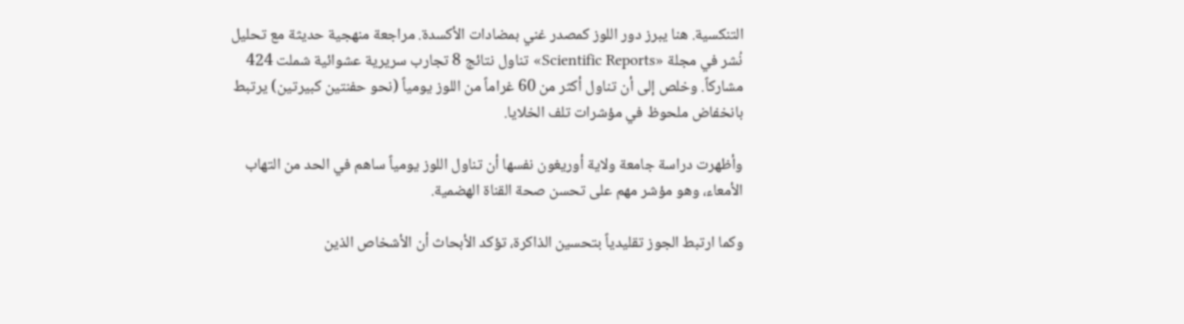التنكسية. هنا يبرز دور اللوز كمصدر غني بمضادات الأكسدة. مراجعة منهجية حديثة مع تحليل نُشر في مجلة «Scientific Reports» تناول نتائج 8 تجارب سريرية عشوائية شملت 424 مشاركاً. وخلص إلى أن تناول أكثر من 60 غراماً من اللوز يومياً (نحو حفنتين كبيرتين) يرتبط بانخفاض ملحوظ في مؤشرات تلف الخلايا.

وأظهرت دراسة جامعة ولاية أوريغون نفسها أن تناول اللوز يومياً ساهم في الحد من التهاب الأمعاء، وهو مؤشر مهم على تحسن صحة القناة الهضمية.

وكما ارتبط الجوز تقليدياً بتحسين الذاكرة، تؤكد الأبحاث أن الأشخاص الذين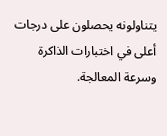يتناولونه يحصلون على درجات أعلى في اختبارات الذاكرة وسرعة المعالجة.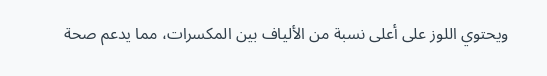ويحتوي اللوز على أعلى نسبة من الألياف بين المكسرات، مما يدعم صحة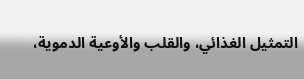التمثيل الغذائي، والقلب والأوعية الدموية،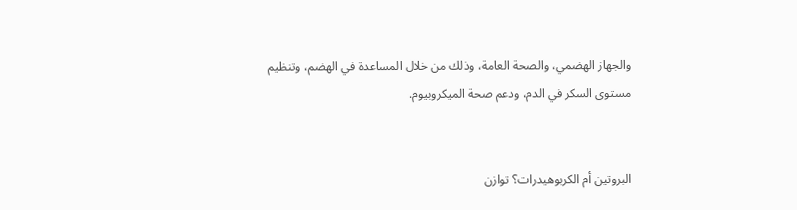والجهاز الهضمي، والصحة العامة، وذلك من خلال المساعدة في الهضم، وتنظيم مستوى السكر في الدم، ودعم صحة الميكروبيوم.


البروتين أم الكربوهيدرات؟ توازن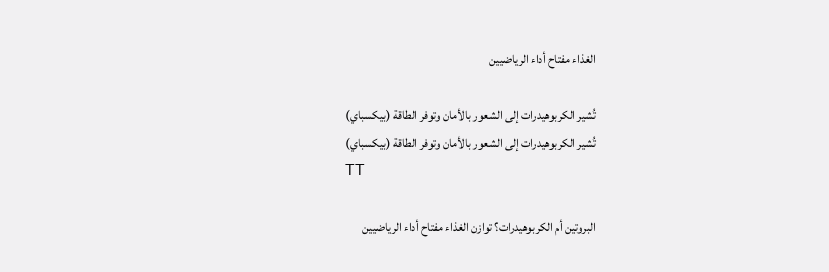الغذاء مفتاح أداء الرياضيين

تُشير الكربوهيدرات إلى الشعور بالأمان وتوفر الطاقة (بيكسباي)
تُشير الكربوهيدرات إلى الشعور بالأمان وتوفر الطاقة (بيكسباي)
TT

البروتين أم الكربوهيدرات؟ توازن الغذاء مفتاح أداء الرياضيين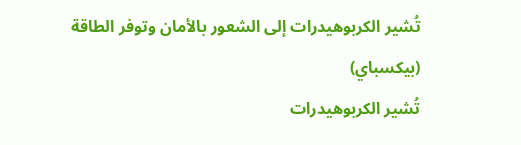تُشير الكربوهيدرات إلى الشعور بالأمان وتوفر الطاقة (بيكسباي)
تُشير الكربوهيدرات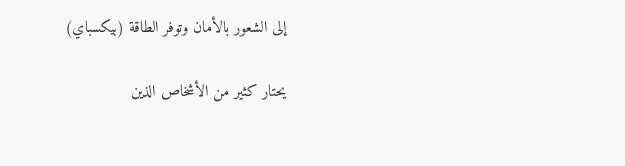إلى الشعور بالأمان وتوفر الطاقة (بيكسباي)

يحتار كثير من الأشخاص الذين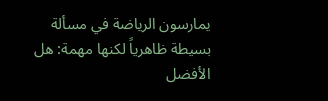يمارسون الرياضة في مسألة بسيطة ظاهرياً لكنها مهمة: هل الأفضل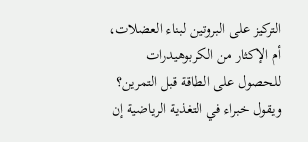التركيز على البروتين لبناء العضلات، أم الإكثار من الكربوهيدرات للحصول على الطاقة قبل التمرين؟ ويقول خبراء في التغذية الرياضية إن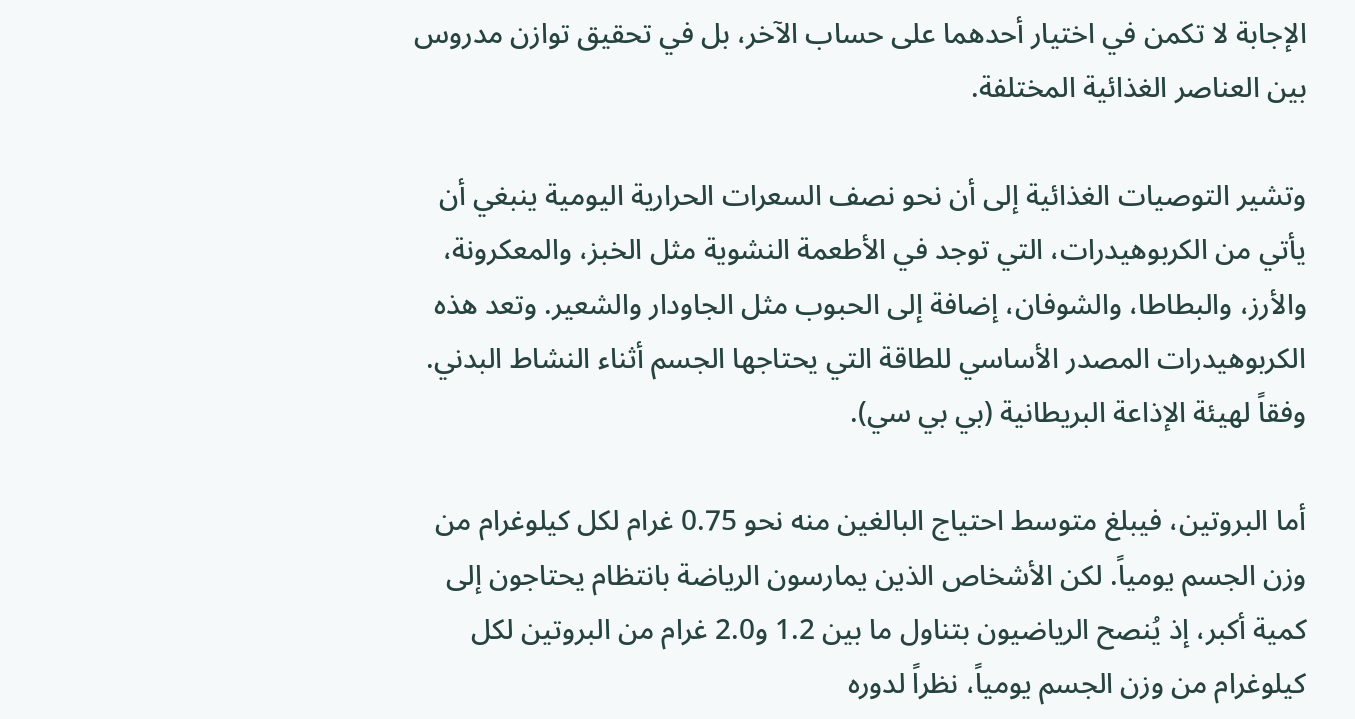الإجابة لا تكمن في اختيار أحدهما على حساب الآخر، بل في تحقيق توازن مدروس بين العناصر الغذائية المختلفة.

وتشير التوصيات الغذائية إلى أن نحو نصف السعرات الحرارية اليومية ينبغي أن يأتي من الكربوهيدرات، التي توجد في الأطعمة النشوية مثل الخبز، والمعكرونة، والأرز، والبطاطا، والشوفان، إضافة إلى الحبوب مثل الجاودار والشعير. وتعد هذه الكربوهيدرات المصدر الأساسي للطاقة التي يحتاجها الجسم أثناء النشاط البدني. وفقاً لهيئة الإذاعة البريطانية (بي بي سي).

أما البروتين، فيبلغ متوسط احتياج البالغين منه نحو 0.75 غرام لكل كيلوغرام من وزن الجسم يومياً. لكن الأشخاص الذين يمارسون الرياضة بانتظام يحتاجون إلى كمية أكبر، إذ يُنصح الرياضيون بتناول ما بين 1.2 و2.0 غرام من البروتين لكل كيلوغرام من وزن الجسم يومياً، نظراً لدوره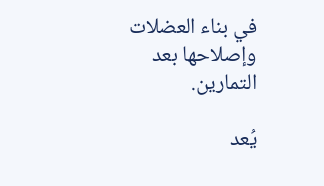في بناء العضلات وإصلاحها بعد التمارين.

يُعد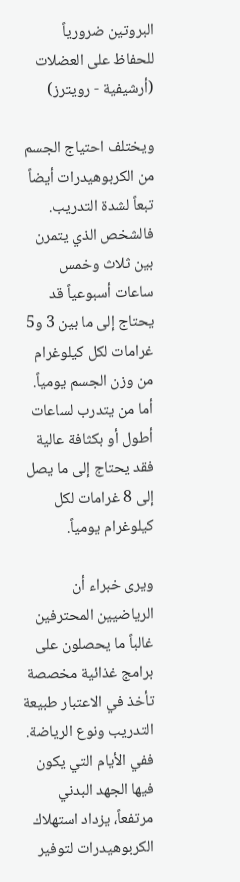البروتين ضرورياً للحفاظ على العضلات (أرشيفية - رويترز)

ويختلف احتياج الجسم من الكربوهيدرات أيضاً تبعاً لشدة التدريب. فالشخص الذي يتمرن بين ثلاث وخمس ساعات أسبوعياً قد يحتاج إلى ما بين 3 و5 غرامات لكل كيلوغرام من وزن الجسم يومياً. أما من يتدرب لساعات أطول أو بكثافة عالية فقد يحتاج إلى ما يصل إلى 8 غرامات لكل كيلوغرام يومياً.

ويرى خبراء أن الرياضيين المحترفين غالباً ما يحصلون على برامج غذائية مخصصة تأخذ في الاعتبار طبيعة التدريب ونوع الرياضة. ففي الأيام التي يكون فيها الجهد البدني مرتفعاً، يزداد استهلاك الكربوهيدرات لتوفير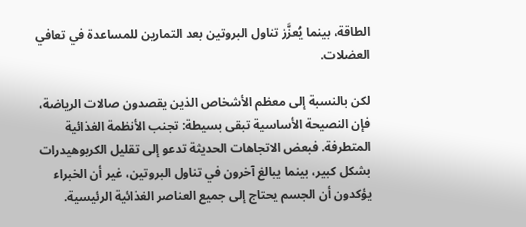الطاقة، بينما يُعزَّز تناول البروتين بعد التمارين للمساعدة في تعافي العضلات.

لكن بالنسبة إلى معظم الأشخاص الذين يقصدون صالات الرياضة، فإن النصيحة الأساسية تبقى بسيطة: تجنب الأنظمة الغذائية المتطرفة. فبعض الاتجاهات الحديثة تدعو إلى تقليل الكربوهيدرات بشكل كبير، بينما يبالغ آخرون في تناول البروتين، غير أن الخبراء يؤكدون أن الجسم يحتاج إلى جميع العناصر الغذائية الرئيسية.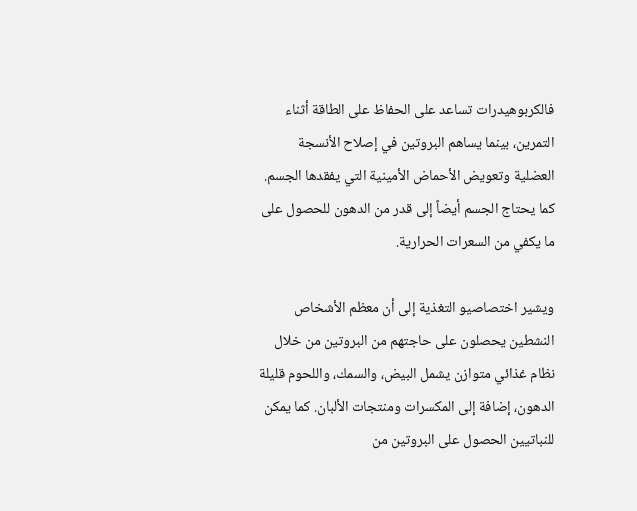فالكربوهيدرات تساعد على الحفاظ على الطاقة أثناء التمرين، بينما يساهم البروتين في إصلاح الأنسجة العضلية وتعويض الأحماض الأمينية التي يفقدها الجسم. كما يحتاج الجسم أيضاً إلى قدر من الدهون للحصول على ما يكفي من السعرات الحرارية.

ويشير اختصاصيو التغذية إلى أن معظم الأشخاص النشطين يحصلون على حاجتهم من البروتين من خلال نظام غذائي متوازن يشمل البيض، والسمك، واللحوم قليلة الدهون، إضافة إلى المكسرات ومنتجات الألبان. كما يمكن للنباتيين الحصول على البروتين من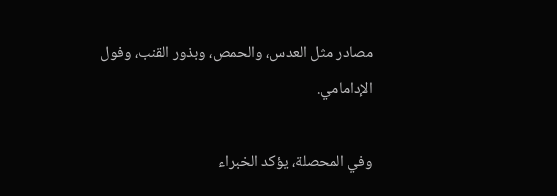مصادر مثل العدس، والحمص، وبذور القنب، وفول الإدامامي.

وفي المحصلة، يؤكد الخبراء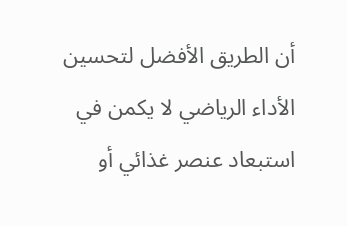أن الطريق الأفضل لتحسين الأداء الرياضي لا يكمن في استبعاد عنصر غذائي أو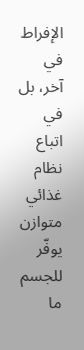الإفراط في آخر، بل في اتباع نظام غذائي متوازن يوفّر للجسم ما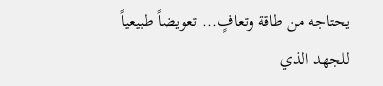يحتاجه من طاقة وتعافٍ... تعويضاً طبيعياً للجهد الذي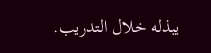يبذله خلال التدريب.